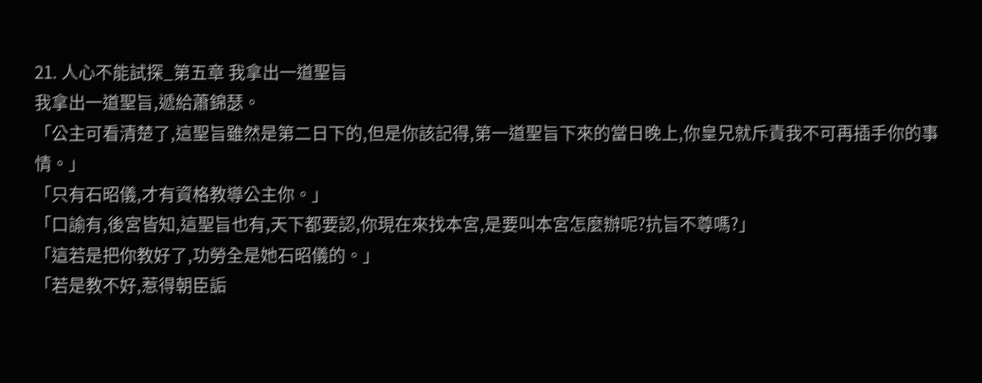21. 人心不能試探_第五章 我拿出一道聖旨
我拿出一道聖旨,遞給蕭錦瑟。
「公主可看清楚了,這聖旨雖然是第二日下的,但是你該記得,第一道聖旨下來的當日晚上,你皇兄就斥責我不可再插手你的事情。」
「只有石昭儀,才有資格教導公主你。」
「口諭有,後宮皆知,這聖旨也有,天下都要認,你現在來找本宮,是要叫本宮怎麼辦呢?抗旨不尊嗎?」
「這若是把你教好了,功勞全是她石昭儀的。」
「若是教不好,惹得朝臣詬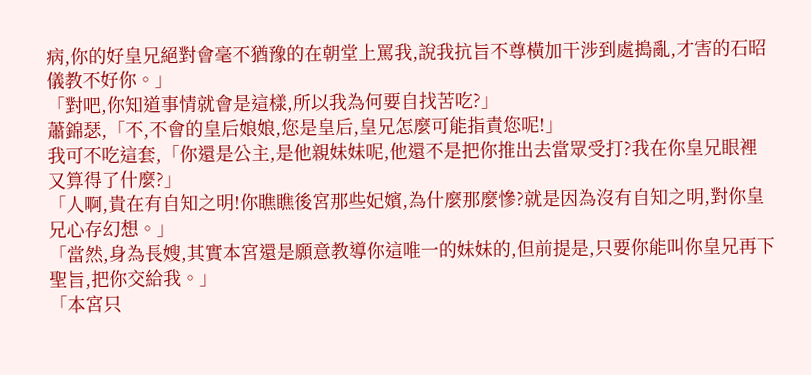病,你的好皇兄絕對會毫不猶豫的在朝堂上罵我,說我抗旨不尊橫加干涉到處搗亂,才害的石昭儀教不好你。」
「對吧,你知道事情就會是這樣,所以我為何要自找苦吃?」
蕭錦瑟,「不,不會的皇后娘娘,您是皇后,皇兄怎麼可能指責您呢!」
我可不吃這套,「你還是公主,是他親妹妹呢,他還不是把你推出去當眾受打?我在你皇兄眼裡又算得了什麼?」
「人啊,貴在有自知之明!你瞧瞧後宮那些妃嬪,為什麼那麼慘?就是因為沒有自知之明,對你皇兄心存幻想。」
「當然,身為長嫂,其實本宮還是願意教導你這唯一的妹妹的,但前提是,只要你能叫你皇兄再下聖旨,把你交給我。」
「本宮只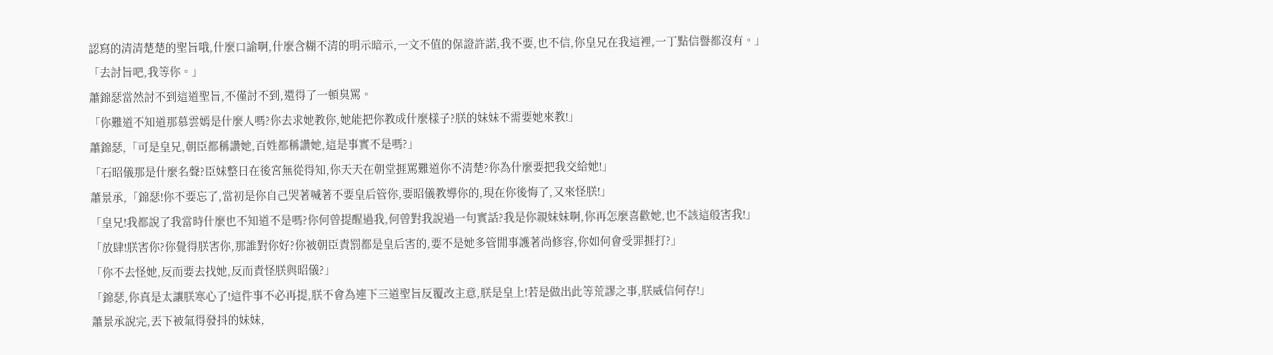認寫的清清楚楚的聖旨哦,什麼口諭啊,什麼含糊不清的明示暗示,一文不值的保證許諾,我不要,也不信,你皇兄在我這裡,一丁點信譽都沒有。」
「去討旨吧,我等你。」
蕭錦瑟當然討不到這道聖旨,不僅討不到,還得了一頓臭罵。
「你難道不知道那慕雲嫣是什麼人嗎?你去求她教你,她能把你教成什麼樣子?朕的妹妹不需要她來教!」
蕭錦瑟,「可是皇兄,朝臣都稱讚她,百姓都稱讚她,這是事實不是嗎?」
「石昭儀那是什麼名聲?臣妹整日在後宮無從得知,你天天在朝堂捱罵難道你不清楚?你為什麼要把我交給她!」
蕭景承,「錦瑟!你不要忘了,當初是你自己哭著喊著不要皇后管你,要昭儀教導你的,現在你後悔了,又來怪朕!」
「皇兄!我都說了我當時什麼也不知道不是嗎?你何曾提醒過我,何曾對我說過一句實話?我是你親妹妹啊,你再怎麼喜歡她,也不該這般害我!」
「放肆!朕害你?你覺得朕害你,那誰對你好?你被朝臣責罰都是皇后害的,要不是她多管閒事護著尚修容,你如何會受罪捱打?」
「你不去怪她,反而要去找她,反而責怪朕與昭儀?」
「錦瑟,你真是太讓朕寒心了!這件事不必再提,朕不會為連下三道聖旨反覆改主意,朕是皇上!若是做出此等荒謬之事,朕威信何存!」
蕭景承說完,丟下被氣得發抖的妹妹,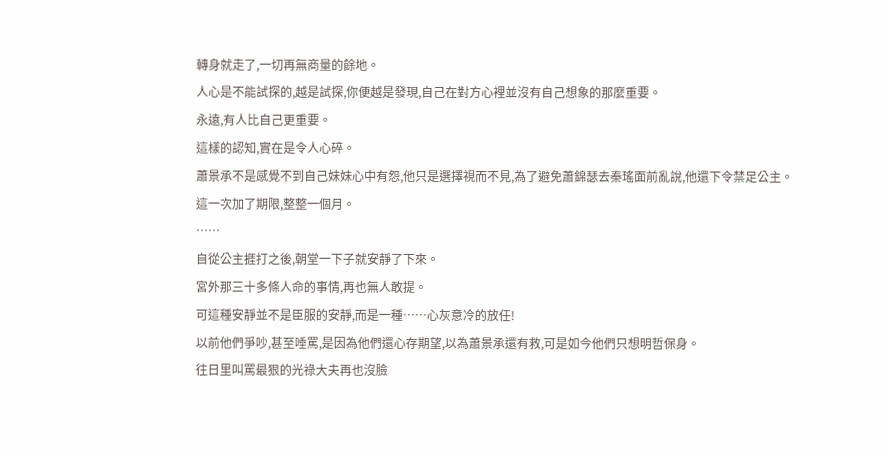轉身就走了,一切再無商量的餘地。
人心是不能試探的,越是試探,你便越是發現,自己在對方心裡並沒有自己想象的那麼重要。
永遠,有人比自己更重要。
這樣的認知,實在是令人心碎。
蕭景承不是感覺不到自己妹妹心中有怨,他只是選擇視而不見,為了避免蕭錦瑟去秦瑤面前亂說,他還下令禁足公主。
這一次加了期限,整整一個月。
……
自從公主捱打之後,朝堂一下子就安靜了下來。
宮外那三十多條人命的事情,再也無人敢提。
可這種安靜並不是臣服的安靜,而是一種……心灰意冷的放任!
以前他們爭吵,甚至唾罵,是因為他們還心存期望,以為蕭景承還有救,可是如今他們只想明哲保身。
往日里叫罵最狠的光祿大夫再也沒臉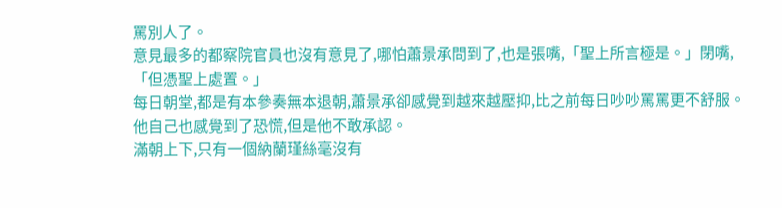罵別人了。
意見最多的都察院官員也沒有意見了,哪怕蕭景承問到了,也是張嘴,「聖上所言極是。」閉嘴,「但憑聖上處置。」
每日朝堂,都是有本參奏無本退朝,蕭景承卻感覺到越來越壓抑,比之前每日吵吵罵罵更不舒服。
他自己也感覺到了恐慌,但是他不敢承認。
滿朝上下,只有一個納蘭瑾絲毫沒有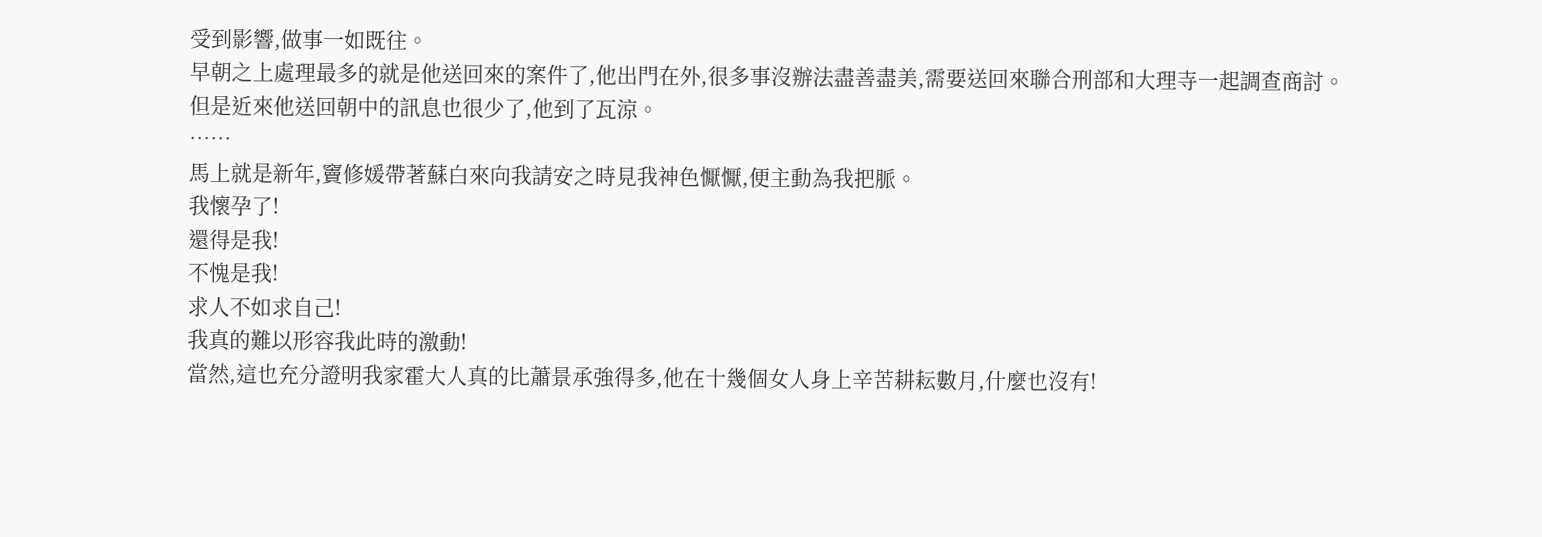受到影響,做事一如既往。
早朝之上處理最多的就是他送回來的案件了,他出門在外,很多事沒辦法盡善盡美,需要送回來聯合刑部和大理寺一起調查商討。
但是近來他送回朝中的訊息也很少了,他到了瓦涼。
……
馬上就是新年,竇修媛帶著蘇白來向我請安之時見我神色懨懨,便主動為我把脈。
我懷孕了!
還得是我!
不愧是我!
求人不如求自己!
我真的難以形容我此時的激動!
當然,這也充分證明我家霍大人真的比蕭景承強得多,他在十幾個女人身上辛苦耕耘數月,什麼也沒有!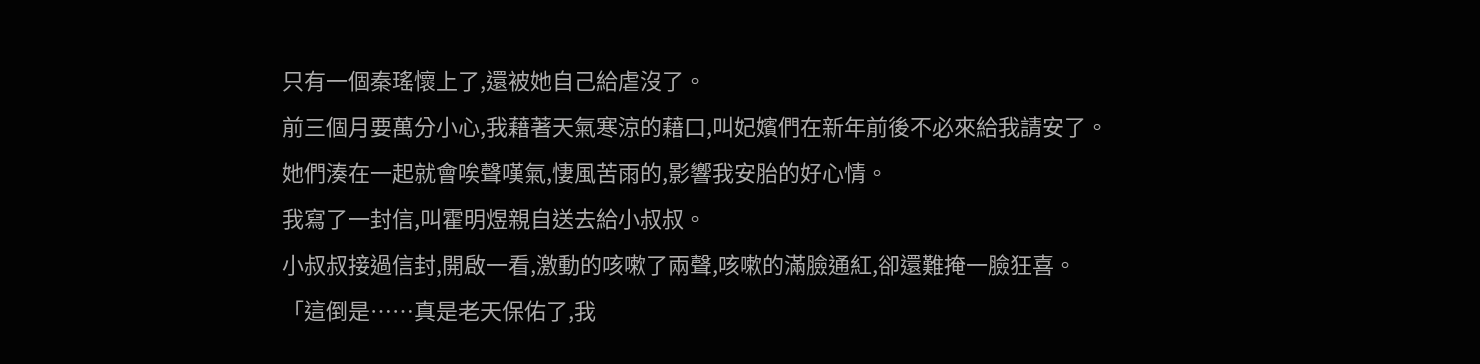只有一個秦瑤懷上了,還被她自己給虐沒了。
前三個月要萬分小心,我藉著天氣寒涼的藉口,叫妃嬪們在新年前後不必來給我請安了。
她們湊在一起就會唉聲嘆氣,悽風苦雨的,影響我安胎的好心情。
我寫了一封信,叫霍明煜親自送去給小叔叔。
小叔叔接過信封,開啟一看,激動的咳嗽了兩聲,咳嗽的滿臉通紅,卻還難掩一臉狂喜。
「這倒是……真是老天保佑了,我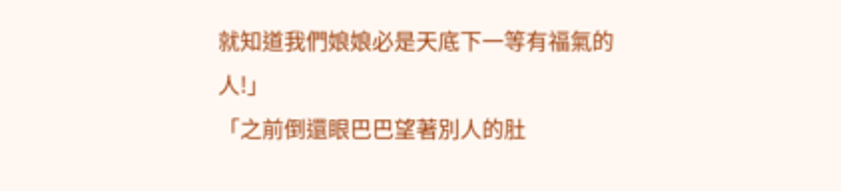就知道我們娘娘必是天底下一等有福氣的人!」
「之前倒還眼巴巴望著別人的肚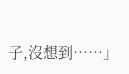子,沒想到……」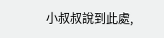小叔叔說到此處,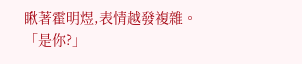瞅著霍明煜,表情越發複雜。
「是你?」